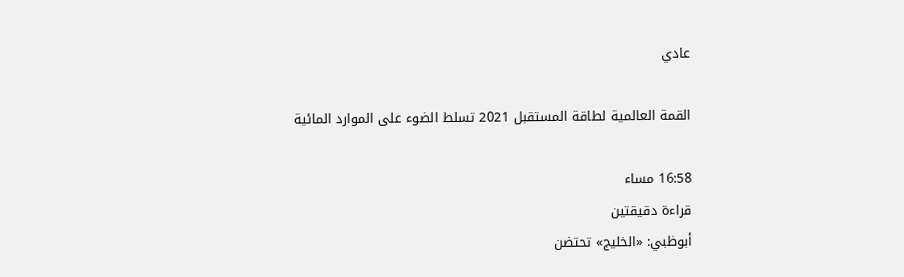عادي

القمة العالمية لطاقة المستقبل 2021 تسلط الضوء على الموارد المائية

16:58 مساء
قراءة دقيقتين
أبوظبي: «الخليج» تحتضن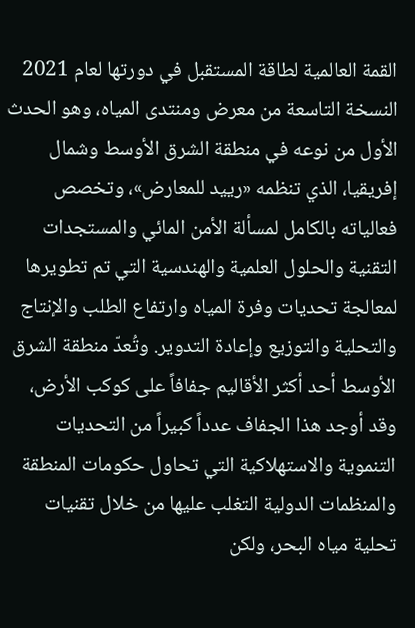القمة العالمية لطاقة المستقبل في دورتها لعام 2021 النسخة التاسعة من معرض ومنتدى المياه، وهو الحدث الأول من نوعه في منطقة الشرق الأوسط وشمال إفريقيا، الذي تنظمه «رييد للمعارض»، وتخصص فعالياته بالكامل لمسألة الأمن المائي والمستجدات التقنية والحلول العلمية والهندسية التي تم تطويرها لمعالجة تحديات وفرة المياه وارتفاع الطلب والإنتاج والتحلية والتوزيع وإعادة التدوير. وتُعدّ منطقة الشرق الأوسط أحد أكثر الأقاليم جفافاً على كوكب الأرض، وقد أوجد هذا الجفاف عدداً كبيراً من التحديات التنموية والاستهلاكية التي تحاول حكومات المنطقة والمنظمات الدولية التغلب عليها من خلال تقنيات تحلية مياه البحر، ولكن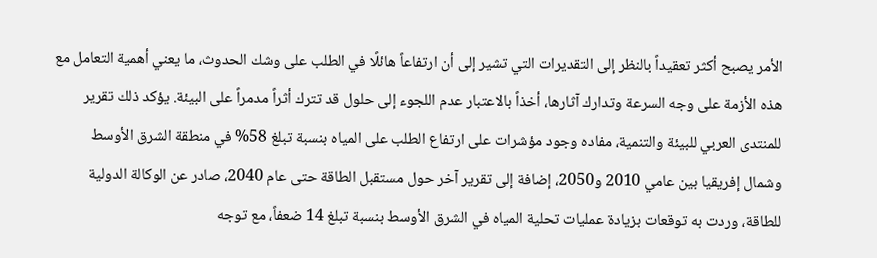الأمر يصبح أكثر تعقيداً بالنظر إلى التقديرات التي تشير إلى أن ارتفاعاً هائلًا في الطلب على وشك الحدوث، ما يعني أهمية التعامل مع هذه الأزمة على وجه السرعة وتدارك آثارها، أخذاً بالاعتبار عدم اللجوء إلى حلول قد تترك أثراً مدمراً على البيئة. يؤكد ذلك تقرير للمنتدى العربي للبيئة والتنمية، مفاده وجود مؤشرات على ارتفاع الطلب على المياه بنسبة تبلغ 58% في منطقة الشرق الأوسط وشمال إفريقيا بين عامي 2010 و2050، إضافة إلى تقرير آخر حول مستقبل الطاقة حتى عام 2040، صادر عن الوكالة الدولية للطاقة، وردت به توقعات بزيادة عمليات تحلية المياه في الشرق الأوسط بنسبة تبلغ 14 ضعفاً، مع توجه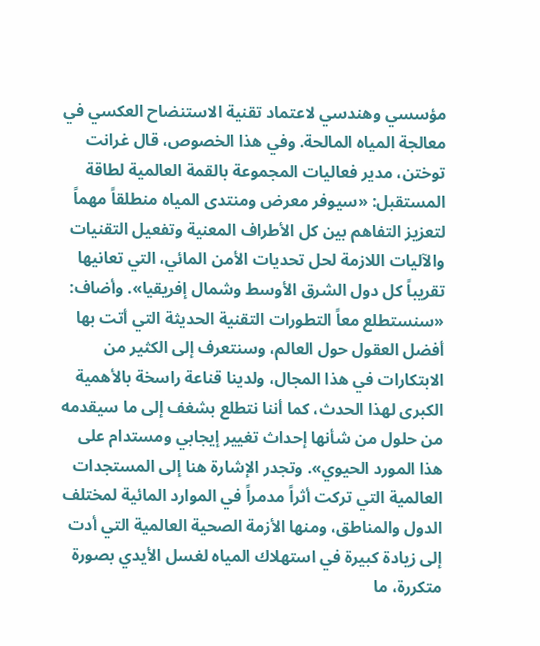مؤسسي وهندسي لاعتماد تقنية الاستنضاح العكسي في معالجة المياه المالحة. وفي هذا الخصوص، قال غرانت توختن، مدير فعاليات المجموعة بالقمة العالمية لطاقة المستقبل: «سيوفر معرض ومنتدى المياه منطلقاً مهماً لتعزيز التفاهم بين كل الأطراف المعنية وتفعيل التقنيات والآليات اللازمة لحل تحديات الأمن المائي، التي تعانيها تقريباً كل دول الشرق الأوسط وشمال إفريقيا». وأضاف: «سنستطلع معاً التطورات التقنية الحديثة التي أتت بها أفضل العقول حول العالم، وسنتعرف إلى الكثير من الابتكارات في هذا المجال، ولدينا قناعة راسخة بالأهمية الكبرى لهذا الحدث، كما أننا نتطلع بشغف إلى ما سيقدمه من حلول من شأنها إحداث تغيير إيجابي ومستدام على هذا المورد الحيوي». وتجدر الإشارة هنا إلى المستجدات العالمية التي تركت أثراً مدمراً في الموارد المائية لمختلف الدول والمناطق، ومنها الأزمة الصحية العالمية التي أدت إلى زيادة كبيرة في استهلاك المياه لغسل الأيدي بصورة متكررة، ما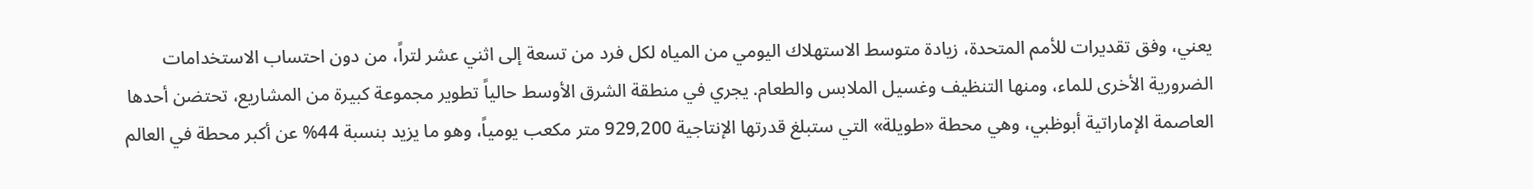يعني، وفق تقديرات للأمم المتحدة، زيادة متوسط الاستهلاك اليومي من المياه لكل فرد من تسعة إلى اثني عشر لتراً، من دون احتساب الاستخدامات الضرورية الأخرى للماء، ومنها التنظيف وغسيل الملابس والطعام. يجري في منطقة الشرق الأوسط حالياً تطوير مجموعة كبيرة من المشاريع، تحتضن أحدها العاصمة الإماراتية أبوظبي، وهي محطة «طويلة» التي ستبلغ قدرتها الإنتاجية 929,200 متر مكعب يومياً، وهو ما يزيد بنسبة 44% عن أكبر محطة في العالم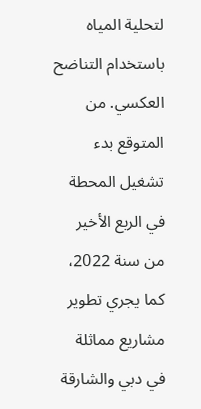لتحلية المياه باستخدام التناضح العكسي. من المتوقع بدء تشغيل المحطة في الربع الأخير من سنة 2022، كما يجري تطوير مشاريع مماثلة في دبي والشارقة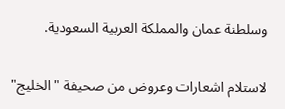وسلطنة عمان والمملكة العربية السعودية.

لاستلام اشعارات وعروض من صحيفة "الخليج"